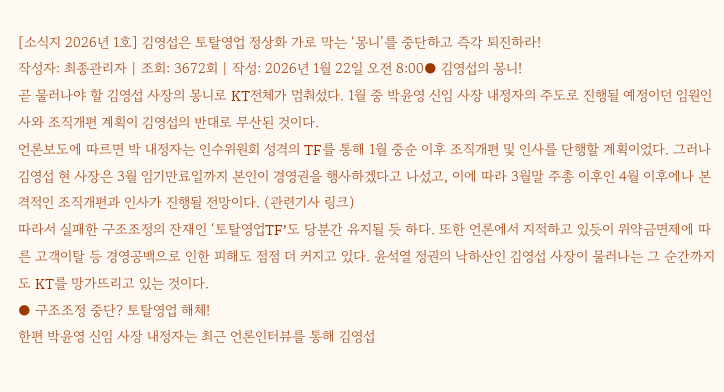[소식지 2026년 1호] 김영섭은 토탈영업 정상화 가로 막는 ‘몽니’를 중단하고 즉각 퇴진하라!
작성자: 최종관리자 | 조회: 3672회 | 작성: 2026년 1월 22일 오전 8:00● 김영섭의 몽니!
곧 물러나야 할 김영섭 사장의 몽니로 KT전체가 멈춰섰다. 1월 중 박윤영 신임 사장 내정자의 주도로 진행될 예정이던 임원인사와 조직개편 계획이 김영섭의 반대로 무산된 것이다.
언론보도에 따르면 박 내정자는 인수위원회 성격의 TF를 통해 1월 중순 이후 조직개편 및 인사를 단행할 계획이었다. 그러나 김영섭 현 사장은 3월 임기만료일까지 본인이 경영권을 행사하겠다고 나섰고, 이에 따라 3월말 주총 이후인 4월 이후에나 본격적인 조직개편과 인사가 진행될 전망이다. (관련기사 링크)
따라서 실패한 구조조정의 잔재인 ‘토탈영업TF’도 당분간 유지될 듯 하다. 또한 언론에서 지적하고 있듯이 위약금면제에 따른 고객이탈 등 경영공백으로 인한 피해도 점점 더 커지고 있다. 윤석열 정권의 낙하산인 김영섭 사장이 물러나는 그 순간까지도 KT를 망가뜨리고 있는 것이다.
● 구조조정 중단? 토탈영업 해체!
한편 박윤영 신임 사장 내정자는 최근 언론인터뷰를 통해 김영섭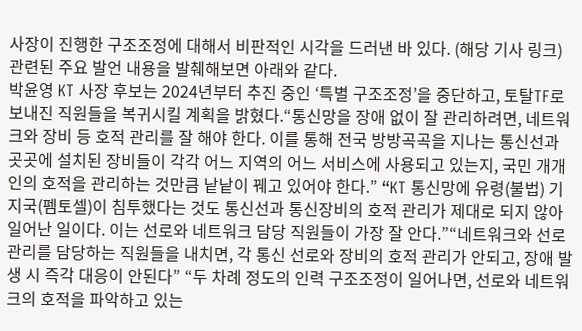사장이 진행한 구조조정에 대해서 비판적인 시각을 드러낸 바 있다. (해당 기사 링크)
관련된 주요 발언 내용을 발췌해보면 아래와 같다.
박윤영 KT 사장 후보는 2024년부터 추진 중인 ‘특별 구조조정’을 중단하고, 토탈TF로 보내진 직원들을 복귀시킬 계획을 밝혔다.“통신망을 장애 없이 잘 관리하려면, 네트워크와 장비 등 호적 관리를 잘 해야 한다. 이를 통해 전국 방방곡곡을 지나는 통신선과 곳곳에 설치된 장비들이 각각 어느 지역의 어느 서비스에 사용되고 있는지, 국민 개개인의 호적을 관리하는 것만큼 낱낱이 꿰고 있어야 한다.” “KT 통신망에 유령(불법) 기지국(펨토셀)이 침투했다는 것도 통신선과 통신장비의 호적 관리가 제대로 되지 않아 일어난 일이다. 이는 선로와 네트워크 담당 직원들이 가장 잘 안다.”“네트워크와 선로 관리를 담당하는 직원들을 내치면, 각 통신 선로와 장비의 호적 관리가 안되고, 장애 발생 시 즉각 대응이 안된다” “두 차례 정도의 인력 구조조정이 일어나면, 선로와 네트워크의 호적을 파악하고 있는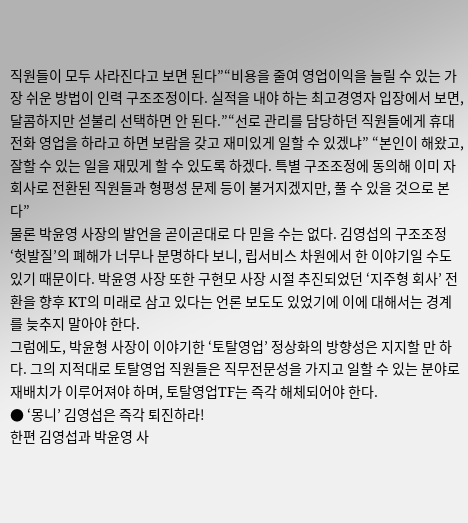직원들이 모두 사라진다고 보면 된다”“비용을 줄여 영업이익을 늘릴 수 있는 가장 쉬운 방법이 인력 구조조정이다. 실적을 내야 하는 최고경영자 입장에서 보면, 달콤하지만 섣불리 선택하면 안 된다.”“선로 관리를 담당하던 직원들에게 휴대전화 영업을 하라고 하면 보람을 갖고 재미있게 일할 수 있겠냐” “본인이 해왔고, 잘할 수 있는 일을 재밌게 할 수 있도록 하겠다. 특별 구조조정에 동의해 이미 자회사로 전환된 직원들과 형평성 문제 등이 불거지겠지만, 풀 수 있을 것으로 본다”
물론 박윤영 사장의 발언을 곧이곧대로 다 믿을 수는 없다. 김영섭의 구조조정 ‘헛발질’의 폐해가 너무나 분명하다 보니, 립서비스 차원에서 한 이야기일 수도 있기 때문이다. 박윤영 사장 또한 구현모 사장 시절 추진되었던 ‘지주형 회사’ 전환을 향후 KT의 미래로 삼고 있다는 언론 보도도 있었기에 이에 대해서는 경계를 늦추지 말아야 한다.
그럼에도, 박윤형 사장이 이야기한 ‘토탈영업’ 정상화의 방향성은 지지할 만 하다. 그의 지적대로 토탈영업 직원들은 직무전문성을 가지고 일할 수 있는 분야로 재배치가 이루어져야 하며, 토탈영업TF는 즉각 해체되어야 한다.
● ‘몽니’ 김영섭은 즉각 퇴진하라!
한편 김영섭과 박윤영 사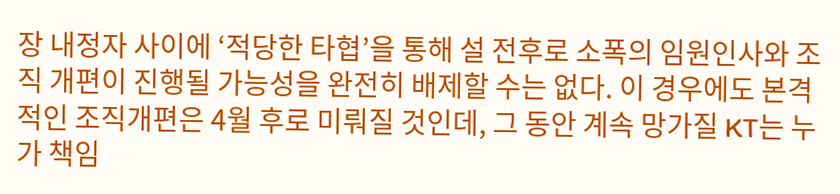장 내정자 사이에 ‘적당한 타협’을 통해 설 전후로 소폭의 임원인사와 조직 개편이 진행될 가능성을 완전히 배제할 수는 없다. 이 경우에도 본격적인 조직개편은 4월 후로 미뤄질 것인데, 그 동안 계속 망가질 KT는 누가 책임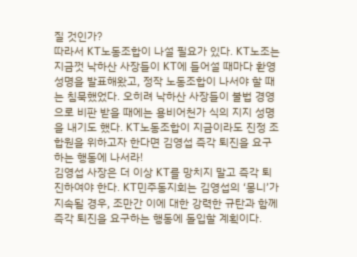질 것인가?
따라서 KT노동조합이 나설 필요가 있다. KT노조는 지금껏 낙하산 사장들이 KT에 들어설 때마다 환영 성명을 발표해왔고, 정작 노동조합이 나서야 할 때는 침묵했었다. 오히려 낙하산 사장들이 불법 경영으로 비판 받을 때에는 용비어천가 식의 지지 성명을 내기도 했다. KT노동조합이 지금이라도 진정 조합원을 위하고자 한다면 김영섭 즉각 퇴진을 요구하는 행동에 나서라!
김영섭 사장은 더 이상 KT를 망치지 말고 즉각 퇴진하여야 한다. KT민주동지회는 김영섭의 ‘몽니’가 지속될 경우, 조만간 이에 대한 강력한 규탄과 함께 즉각 퇴진을 요구하는 행동에 돌입할 계획이다.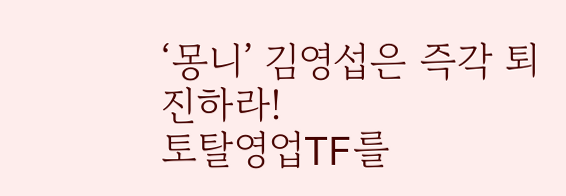‘몽니’ 김영섭은 즉각 퇴진하라!
토탈영업TF를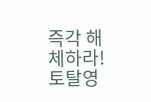즉각 해체하라!
토탈영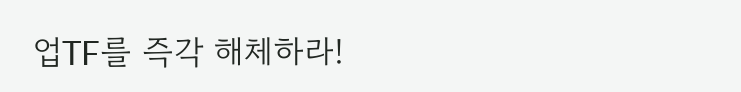업TF를 즉각 해체하라!